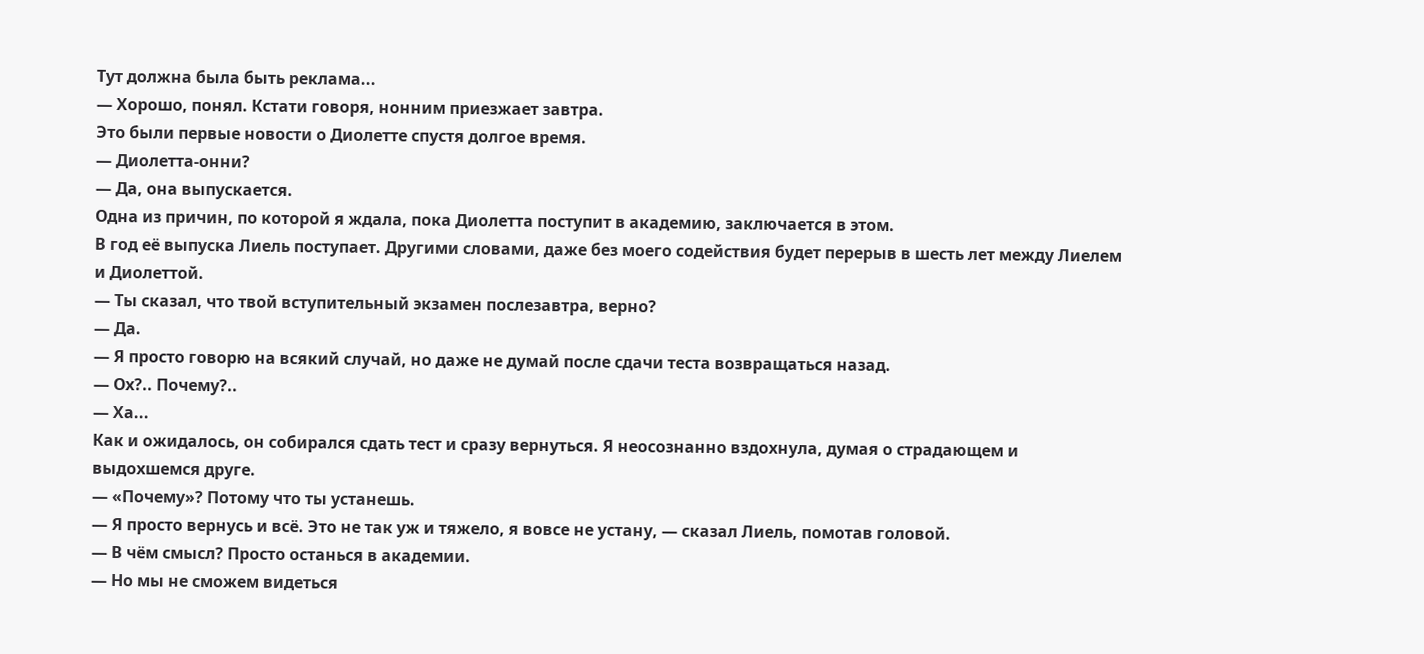Тут должна была быть реклама...
— Хорошо, понял. Кстати говоря, нонним приезжает завтра.
Это были первые новости о Диолетте спустя долгое время.
— Диолетта-онни?
— Да, она выпускается.
Одна из причин, по которой я ждала, пока Диолетта поступит в академию, заключается в этом.
В год её выпуска Лиель поступает. Другими словами, даже без моего содействия будет перерыв в шесть лет между Лиелем и Диолеттой.
— Ты сказал, что твой вступительный экзамен послезавтра, верно?
— Да.
— Я просто говорю на всякий случай, но даже не думай после сдачи теста возвращаться назад.
— Ох?.. Почему?..
— Ха...
Как и ожидалось, он собирался сдать тест и сразу вернуться. Я неосознанно вздохнула, думая о страдающем и выдохшемся друге.
— «Почему»? Потому что ты устанешь.
— Я просто вернусь и всё. Это не так уж и тяжело, я вовсе не устану, — сказал Лиель, помотав головой.
— В чём смысл? Просто останься в академии.
— Но мы не сможем видеться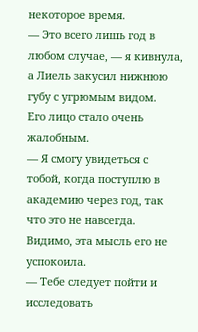некоторое время.
— Это всего лишь год в любом случае, — я кивнула, а Лиель закусил нижнюю губу с угрюмым видом.
Его лицо стало очень жалобным.
— Я смогу увидеться с тобой, когда поступлю в академию через год, так что это не навсегда.
Видимо, эта мысль его не успокоила.
— Тебе следует пойти и исследовать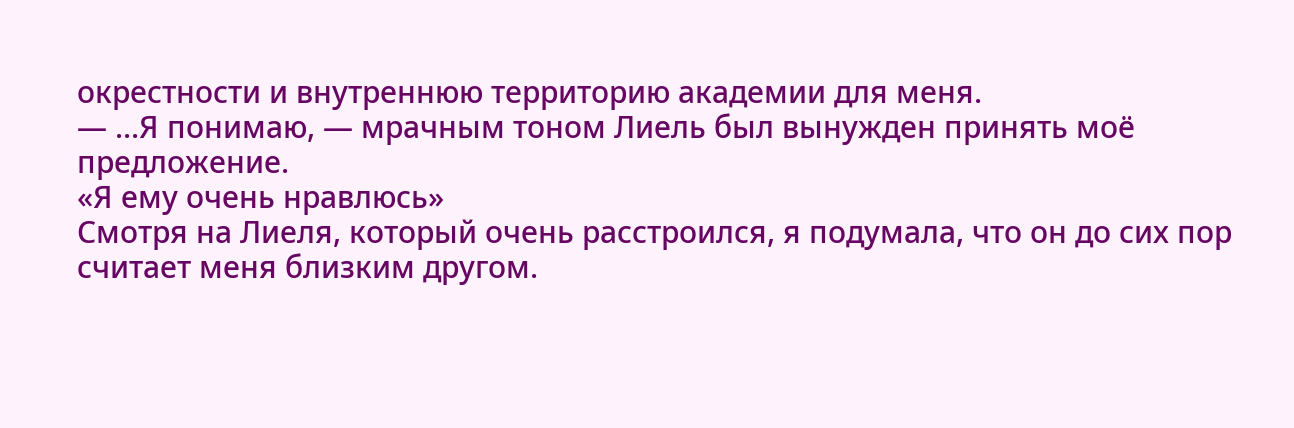окрестности и внутреннюю территорию академии для меня.
— ...Я понимаю, — мрачным тоном Лиель был вынужден принять моё предложение.
«Я ему очень нравлюсь»
Смотря на Лиеля, который очень расстроился, я подумала, что он до сих пор считает меня близким другом.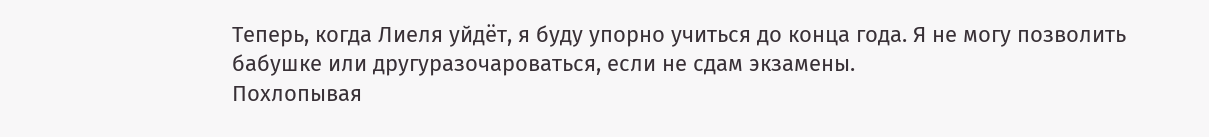Теперь, когда Лиеля уйдёт, я буду упорно учиться до конца года. Я не могу позволить бабушке или другуразочароваться, если не сдам экзамены.
Похлопывая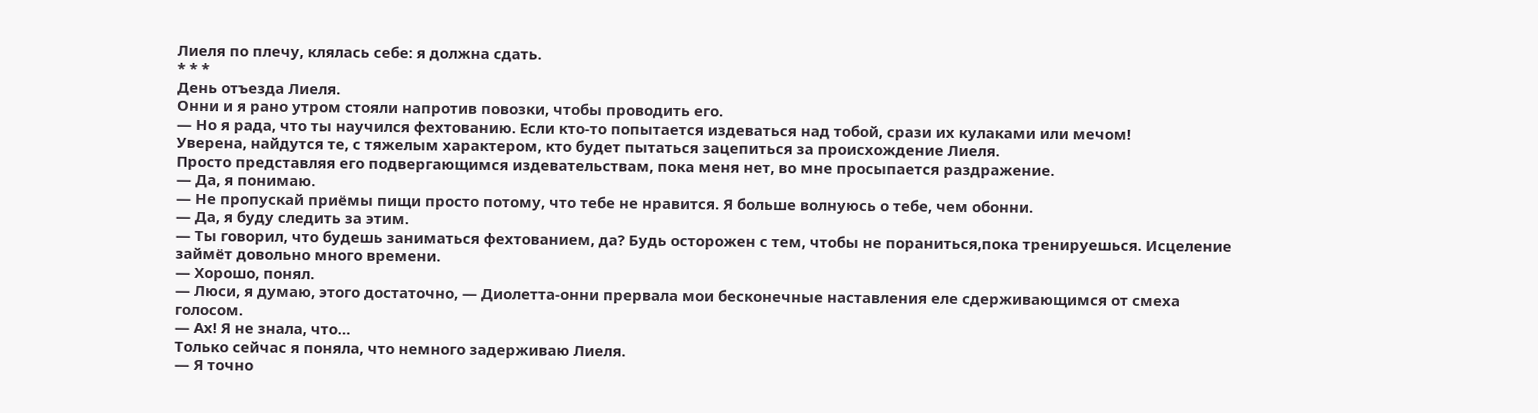Лиеля по плечу, клялась себе: я должна сдать.
* * *
День отъезда Лиеля.
Онни и я рано утром стояли напротив повозки, чтобы проводить его.
— Но я рада, что ты научился фехтованию. Если кто-то попытается издеваться над тобой, срази их кулаками или мечом!
Уверена, найдутся те, с тяжелым характером, кто будет пытаться зацепиться за происхождение Лиеля.
Просто представляя его подвергающимся издевательствам, пока меня нет, во мне просыпается раздражение.
— Да, я понимаю.
— Не пропускай приёмы пищи просто потому, что тебе не нравится. Я больше волнуюсь о тебе, чем обонни.
— Да, я буду следить за этим.
— Ты говорил, что будешь заниматься фехтованием, да? Будь осторожен с тем, чтобы не пораниться,пока тренируешься. Исцеление займёт довольно много времени.
— Хорошо, понял.
— Люси, я думаю, этого достаточно, — Диолетта-онни прервала мои бесконечные наставления еле сдерживающимся от смеха голосом.
— Ах! Я не знала, что…
Только сейчас я поняла, что немного задерживаю Лиеля.
— Я точно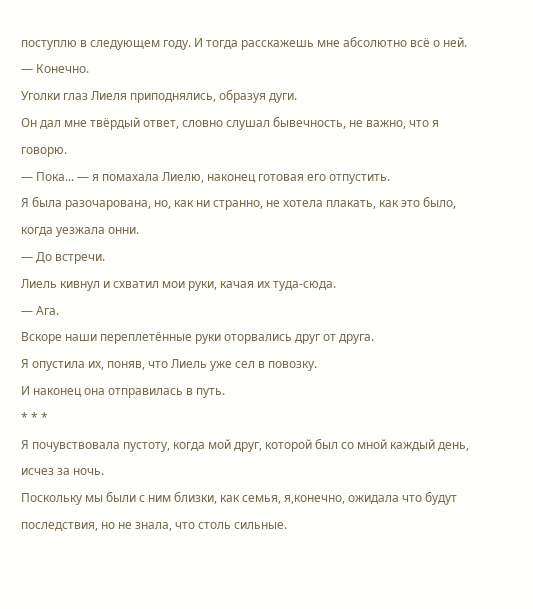поступлю в следующем году. И тогда расскажешь мне абсолютно всё о ней.
— Конечно.
Уголки глаз Лиеля приподнялись, образуя дуги.
Он дал мне твёрдый ответ, словно слушал бывечность, не важно, что я говорю.
— Пока... — я помахала Лиелю, наконец готовая его отпустить.
Я была разочарована, но, как ни странно, не хотела плакать, как это было, когда уезжала онни.
— До встречи.
Лиель кивнул и схватил мои руки, качая их туда-сюда.
— Ага.
Вскоре наши переплетённые руки оторвались друг от друга.
Я опустила их, поняв, что Лиель уже сел в повозку.
И наконец она отправилась в путь.
* * *
Я почувствовала пустоту, когда мой друг, которой был со мной каждый день, исчез за ночь.
Поскольку мы были с ним близки, как семья, я,конечно, ожидала что будут последствия, но не знала, что столь сильные.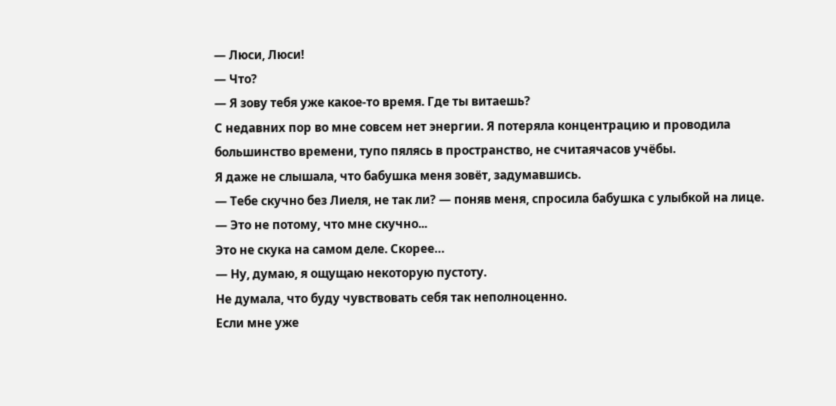— Люси, Люси!
— Что?
— Я зову тебя уже какое-то время. Где ты витаешь?
С недавних пор во мне совсем нет энергии. Я потеряла концентрацию и проводила большинство времени, тупо пялясь в пространство, не считаячасов учёбы.
Я даже не слышала, что бабушка меня зовёт, задумавшись.
— Тебе скучно без Лиеля, не так ли? — поняв меня, спросила бабушка с улыбкой на лице.
— Это не потому, что мне скучно...
Это не скука на самом деле. Скорее…
— Ну, думаю, я ощущаю некоторую пустоту.
Не думала, что буду чувствовать себя так неполноценно.
Если мне уже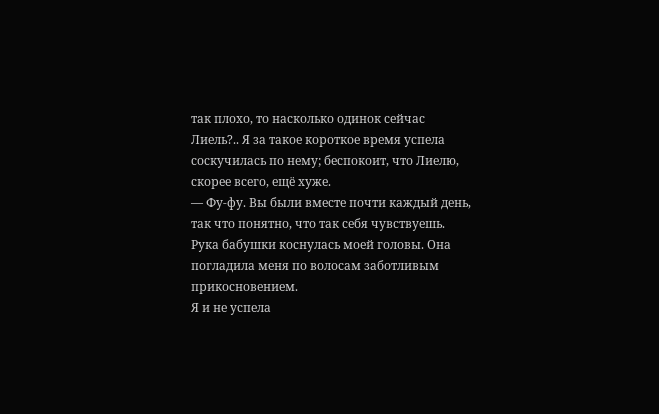так плохо, то насколько одинок сейчас Лиель?.. Я за такое короткое время успела соскучилась по нему; беспокоит, что Лиелю, скорее всего, ещё хуже.
— Фу-фу. Вы были вместе почти каждый день, так что понятно, что так себя чувствуешь.
Рука бабушки коснулась моей головы. Она погладила меня по волосам заботливым прикосновением.
Я и не успела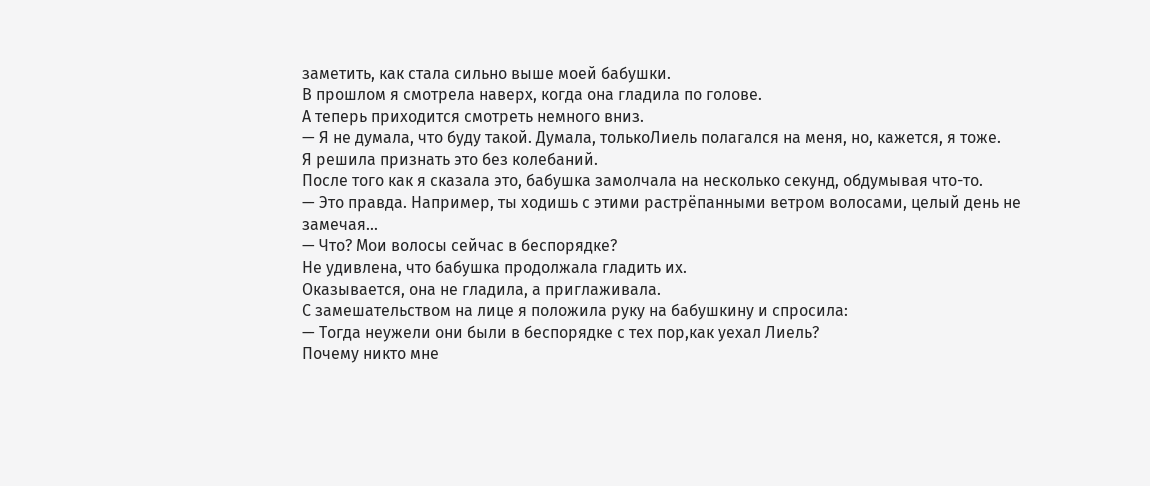заметить, как стала сильно выше моей бабушки.
В прошлом я смотрела наверх, когда она гладила по голове.
А теперь приходится смотреть немного вниз.
— Я не думала, что буду такой. Думала, толькоЛиель полагался на меня, но, кажется, я тоже.
Я решила признать это без колебаний.
После того как я сказала это, бабушка замолчала на несколько секунд, обдумывая что-то.
— Это правда. Например, ты ходишь с этими растрёпанными ветром волосами, целый день не замечая...
— Что? Мои волосы сейчас в беспорядке?
Не удивлена, что бабушка продолжала гладить их.
Оказывается, она не гладила, а приглаживала.
С замешательством на лице я положила руку на бабушкину и спросила:
— Тогда неужели они были в беспорядке с тех пор,как уехал Лиель?
Почему никто мне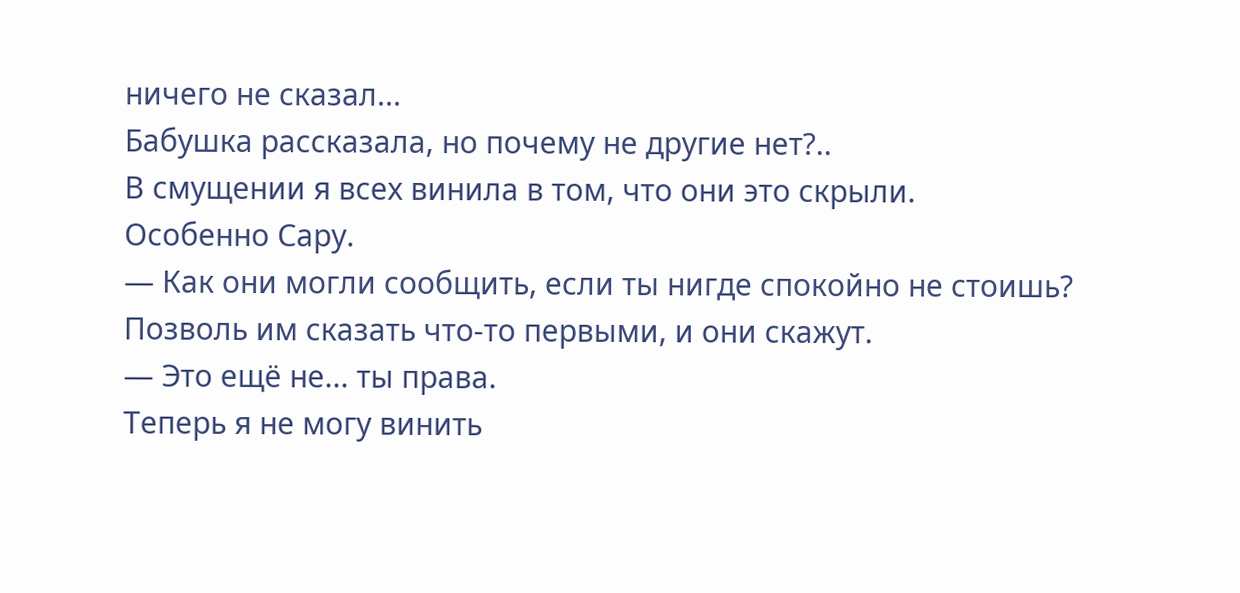ничего не сказал...
Бабушка рассказала, но почему не другие нет?..
В смущении я всех винила в том, что они это скрыли.
Особенно Сару.
— Как они могли сообщить, если ты нигде спокойно не стоишь? Позволь им сказать что-то первыми, и они скажут.
— Это ещё не... ты права.
Теперь я не могу винить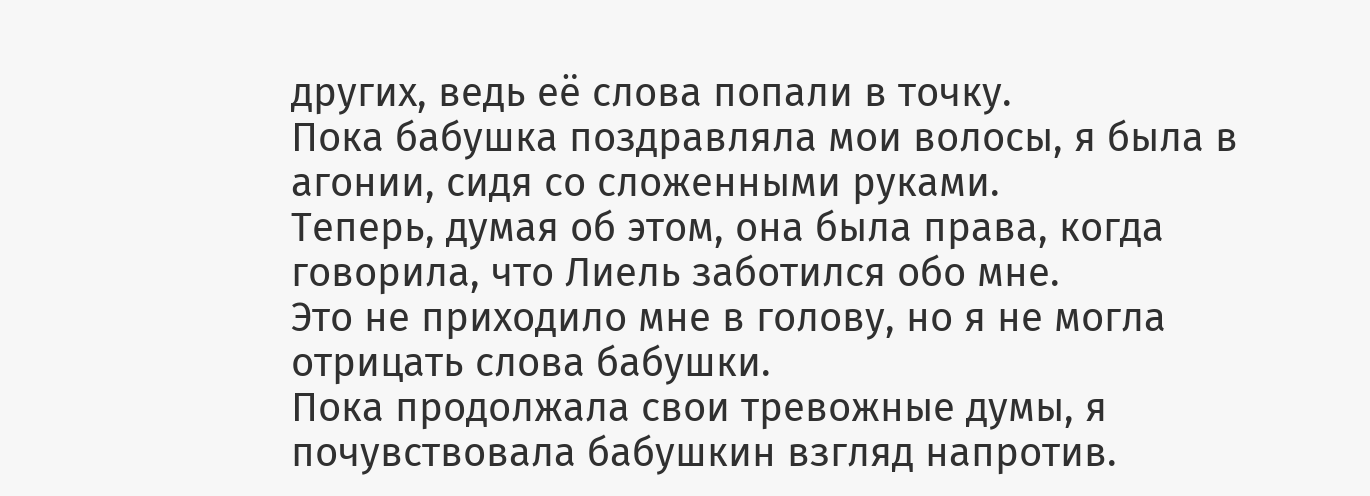других, ведь её слова попали в точку.
Пока бабушка поздравляла мои волосы, я была в агонии, сидя со сложенными руками.
Теперь, думая об этом, она была права, когда говорила, что Лиель заботился обо мне.
Это не приходило мне в голову, но я не могла отрицать слова бабушки.
Пока продолжала свои тревожные думы, я почувствовала бабушкин взгляд напротив.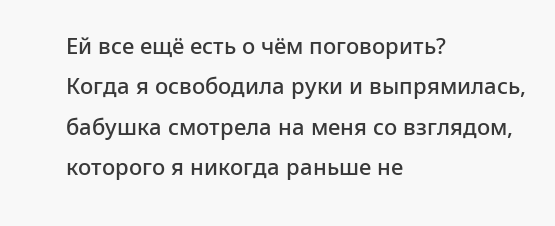Ей все ещё есть о чём поговорить?
Когда я освободила руки и выпрямилась, бабушка смотрела на меня со взглядом, которого я никогда раньше не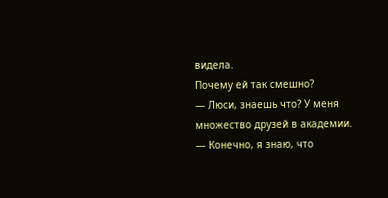видела.
Почему ей так смешно?
— Люси, знаешь что? У меня множество друзей в академии.
— Конечно, я знаю, что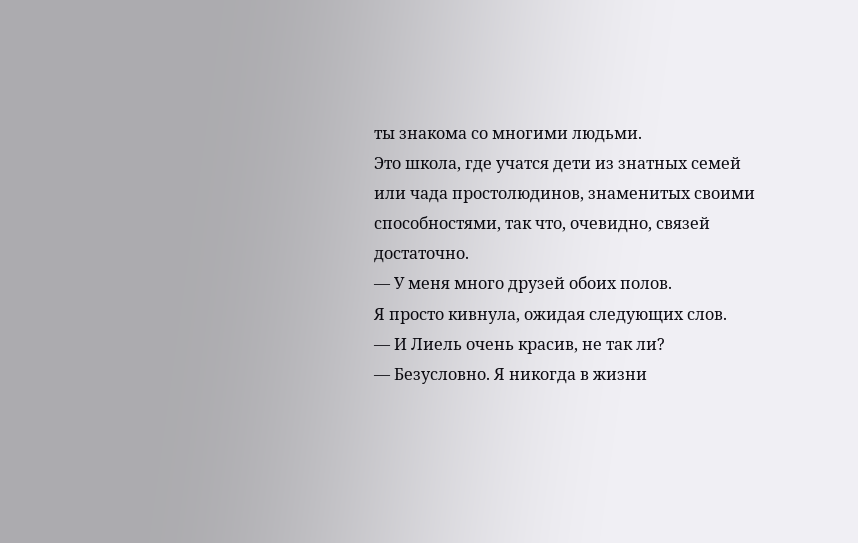ты знакома со многими людьми.
Это школа, где учатся дети из знатных семей или чада простолюдинов, знаменитых своими способностями, так что, очевидно, связей достаточно.
— У меня много друзей обоих полов.
Я просто кивнула, ожидая следующих слов.
— И Лиель очень красив, не так ли?
— Безусловно. Я никогда в жизни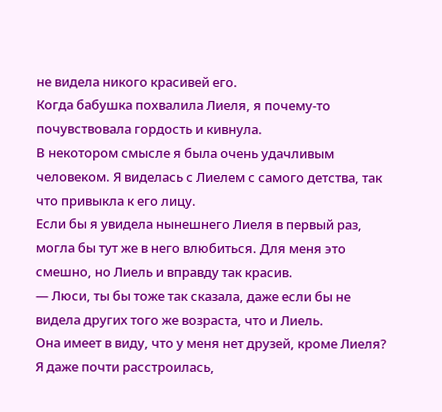не видела никого красивей его.
Когда бабушка похвалила Лиеля, я почему-то почувствовала гордость и кивнула.
В некотором смысле я была очень удачливым человеком. Я виделась с Лиелем с самого детства, так что привыкла к его лицу.
Если бы я увидела нынешнего Лиеля в первый раз, могла бы тут же в него влюбиться. Для меня это смешно, но Лиель и вправду так красив.
— Люси, ты бы тоже так сказала, даже если бы не видела других того же возраста, что и Лиель.
Она имеет в виду, что у меня нет друзей, кроме Лиеля? Я даже почти расстроилась,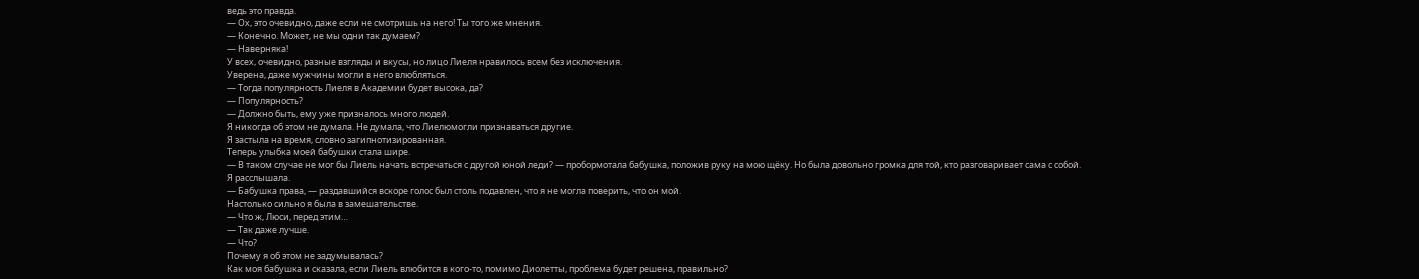ведь это правда.
— Ох, это очевидно, даже если не смотришь на него! Ты того же мнения.
— Конечно. Может, не мы одни так думаем?
— Наверняка!
У всех, очевидно, разные взгляды и вкусы, но лицо Лиеля нравилось всем без исключения.
Уверена, даже мужчины могли в него влюбляться.
— Тогда популярность Лиеля в Академии будет высока, да?
— Популярность?
— Должно быть, ему уже призналось много людей.
Я никогда об этом не думала. Не думала, что Лиелюмогли признаваться другие.
Я застыла на время, словно загипнотизированная.
Теперь улыбка моей бабушки стала шире.
— В таком случае не мог бы Лиель начать встречаться с другой юной леди? — пробормотала бабушка, положив руку на мою щёку. Но была довольно громка для той, кто разговаривает сама с собой.
Я расслышала.
— Бабушка права, — раздавшийся вскоре голос был столь подавлен, что я не могла поверить, что он мой.
Настолько сильно я была в замешательстве.
— Что ж, Люси, перед этим…
— Так даже лучше.
— Что?
Почему я об этом не задумывалась?
Как моя бабушка и сказала, если Лиель влюбится в кого-то, помимо Диолетты, проблема будет решена, правильно?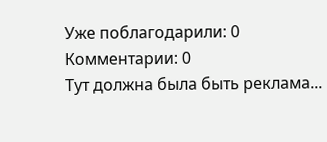Уже поблагодарили: 0
Комментарии: 0
Тут должна была быть реклама...